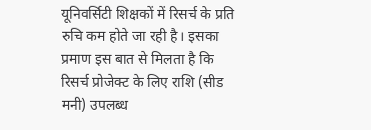यूनिवर्सिटी शिक्षकों में रिसर्च के प्रति रुचि कम होते जा रही है। इसका प्रमाण इस बात से मिलता है कि रिसर्च प्रोजेक्ट के लिए राशि (सीड मनी) उपलब्ध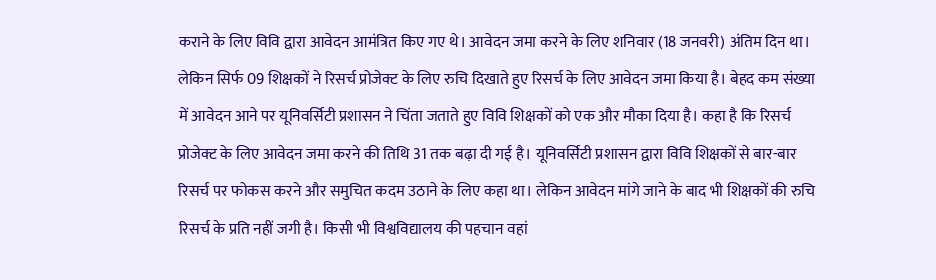कराने के लिए विवि द्वारा आवेदन आमंत्रित किए गए थे। आवेदन जमा करने के लिए शनिवार (18 जनवरी) अंतिम दिन था। लेकिन सिर्फ 09 शिक्षकों ने रिसर्च प्रोजेक्ट के लिए रुचि दिखाते हुए रिसर्च के लिए आवेदन जमा किया है। बेहद कम संख्या में आवेदन आने पर यूनिवर्सिटी प्रशासन ने चिंता जताते हुए विवि शिक्षकों को एक और मौका दिया है। कहा है कि रिसर्च प्रोजेक्ट के लिए आवेदन जमा करने की तिथि 31 तक बढ़ा दी गई है। यूनिवर्सिटी प्रशासन द्वारा विवि शिक्षकों से बार-बार रिसर्च पर फोकस करने और समुचित कदम उठाने के लिए कहा था। लेकिन आवेदन मांगे जाने के बाद भी शिक्षकों की रुचि रिसर्च के प्रति नहीं जगी है। किसी भी विश्वविद्यालय की पहचान वहां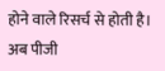होने वाले रिसर्च से होती है। अब पीजी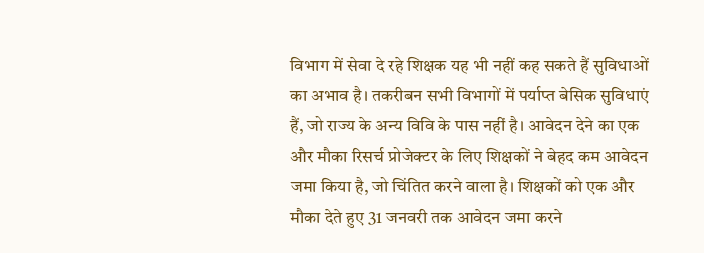विभाग में सेवा दे रहे शिक्षक यह भी नहीं कह सकते हैं सुविधाओं का अभाव है। तकरीबन सभी विभागों में पर्याप्त बेसिक सुविधाएं हैं, जो राज्य के अन्य विवि के पास नहीं है। आवेदन देने का एक और मौका रिसर्च प्रोजेक्टर के लिए शिक्षकों ने बेहद कम आवेदन जमा किया है, जो चिंतित करने वाला है। शिक्षकों को एक और मौका देते हुए 31 जनवरी तक आवेदन जमा करने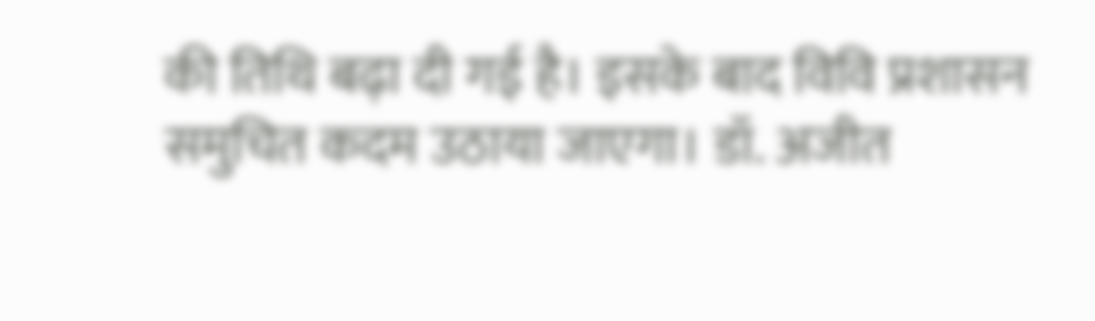की तिथि बढ़ा दी गई है। इसके बाद विवि प्रशासन समुचित कदम उठाया जाएगा। डॉ. अजीत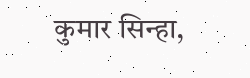कुमार सिन्हा,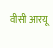वीसी आरयू